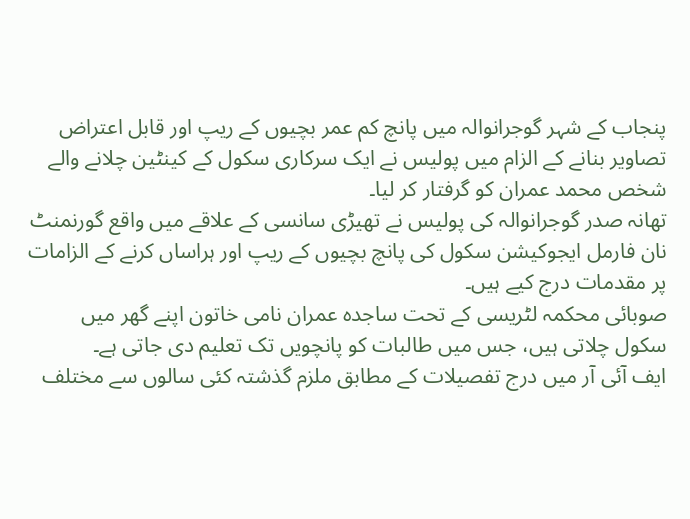پنجاب کے شہر گوجرانوالہ میں پانچ کم عمر بچیوں کے ریپ اور قابل اعتراض تصاویر بنانے کے الزام میں پولیس نے ایک سرکاری سکول کے کینٹین چلانے والے شخص محمد عمران کو گرفتار کر لیا۔
تھانہ صدر گوجرانوالہ کی پولیس نے تھیڑی سانسی کے علاقے میں واقع گورنمنٹ نان فارمل ایجوکیشن سکول کی پانچ بچیوں کے ریپ اور ہراساں کرنے کے الزامات پر مقدمات درج کیے ہیں۔
صوبائی محکمہ لٹریسی کے تحت ساجدہ عمران نامی خاتون اپنے گھر میں سکول چلاتی ہیں، جس میں طالبات کو پانچویں تک تعلیم دی جاتی ہے۔
ایف آئی آر میں درج تفصیلات کے مطابق ملزم گذشتہ کئی سالوں سے مختلف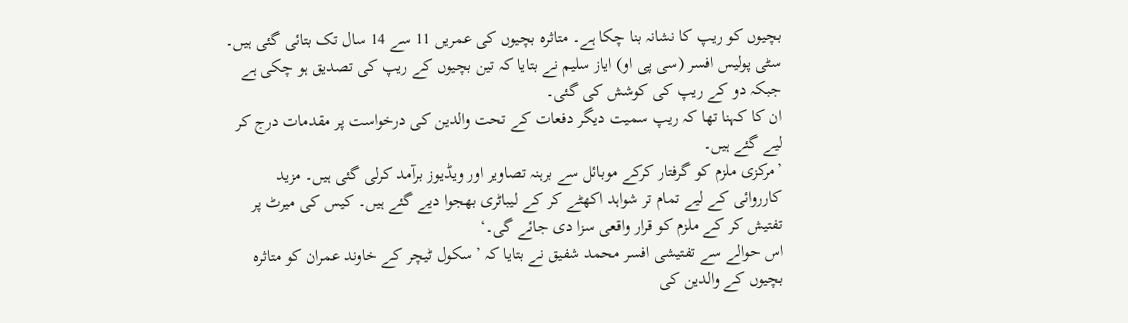بچیوں کو ریپ کا نشانہ بنا چکا ہے۔ متاثرہ بچیوں کی عمریں 11 سے 14 سال تک بتائی گئی ہیں۔
سٹی پولیس افسر (سی پی او) ایاز سلیم نے بتایا کہ تین بچیوں کے ریپ کی تصدیق ہو چکی ہے جبکہ دو کے ریپ کی کوشش کی گئی۔
ان کا کہنا تھا کہ ریپ سمیت دیگر دفعات کے تحت والدین کی درخواست پر مقدمات درج کر لیے گئے ہیں۔
’مرکزی ملزم کو گرفتار کرکے موبائل سے برہنہ تصاویر اور ویڈیوز برآمد کرلی گئی ہیں۔ مزید کارروائی کے لیے تمام تر شواہد اکھٹے کر کے لیباٹری بھجوا دیے گئے ہیں۔ کیس کی میرٹ پر تفتیش کر کے ملزم کو قرار واقعی سزا دی جائے گی۔‘
اس حوالے سے تفتیشی افسر محمد شفیق نے بتایا کہ ’سکول ٹیچر کے خاوند عمران کو متاثرہ بچیوں کے والدین کی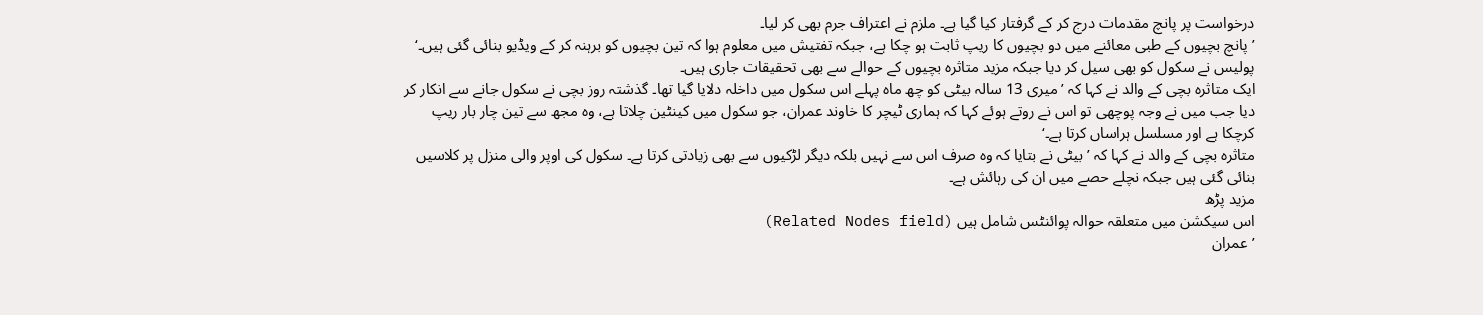درخواست پر پانچ مقدمات درج کر کے گرفتار کیا گیا ہے۔ ملزم نے اعتراف جرم بھی کر لیا۔
’پانچ بچیوں کے طبی معائنے میں دو بچیوں کا ریپ ثابت ہو چکا ہے، جبکہ تفتیش میں معلوم ہوا کہ تین بچیوں کو برہنہ کر کے ویڈیو بنائی گئی ہیں۔‘
پولیس نے سکول کو بھی سیل کر دیا جبکہ مزید متاثرہ بچیوں کے حوالے سے بھی تحقیقات جاری ہیں۔
ایک متاثرہ بچی کے والد نے کہا کہ ’میری 13 سالہ بیٹی کو چھ ماہ پہلے اس سکول میں داخلہ دلایا گیا تھا۔ گذشتہ روز بچی نے سکول جانے سے انکار کر دیا جب میں نے وجہ پوچھی تو اس نے روتے ہوئے کہا کہ ہماری ٹیچر کا خاوند عمران، جو سکول میں کینٹین چلاتا ہے، وہ مجھ سے تین چار بار ریپ کرچکا ہے اور مسلسل ہراساں کرتا ہے۔‘
متاثرہ بچی کے والد نے کہا کہ ’بیٹی نے بتایا کہ وہ صرف اس سے نہیں بلکہ دیگر لڑکیوں سے بھی زیادتی کرتا ہے۔ سکول کی اوپر والی منزل پر کلاسیں بنائی گئی ہیں جبکہ نچلے حصے میں ان کی رہائش ہے۔
مزید پڑھ
اس سیکشن میں متعلقہ حوالہ پوائنٹس شامل ہیں (Related Nodes field)
’عمران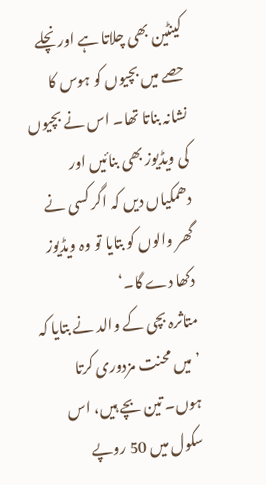کینٹین بھی چلاتا ہے اور نچلے حصے میں بچیوں کو ہوس کا نشانہ بناتا تھا۔ اس نے بچیوں کی ویڈیوز بھی بنائیں اور دھمکیاں دیں کہ اگر کسی نے گھر والوں کو بتایا تو وہ ویڈیوز دکھا دے گا۔‘
متاثرہ بچی کے والد نے بتایا کہ ’میں محنت مزدوری کرتا ہوں۔ تین بچے ہیں، اس سکول میں 50 روپے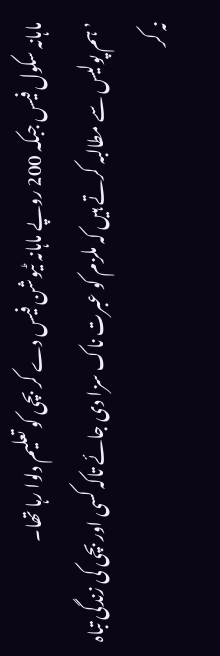ماہانہ سکول فیس جبکہ 200 روپے ماہانہ ٹیوشن فیس دے کر بچی کو تعلیم دلوا رہا تھا۔
’ہم پولیس سے مطالبہ کرتے ہیں کہ ملزم کو عبرت ناک سزا دی جائے تاکہ کسی اور بچی کی زندگی تباہ نہ کر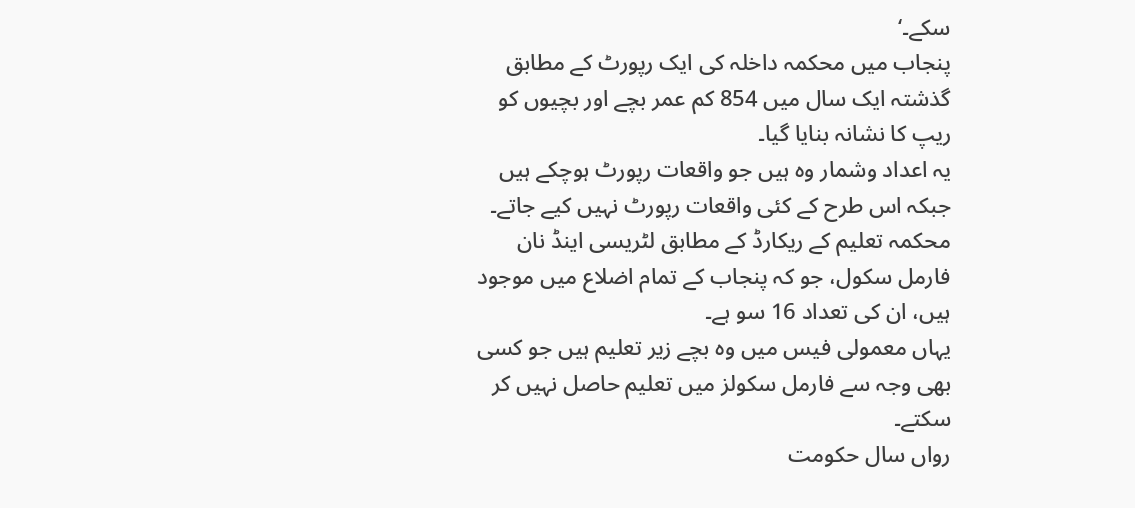سکے۔‘
پنجاب میں محکمہ داخلہ کی ایک رپورٹ کے مطابق گذشتہ ایک سال میں 854 کم عمر بچے اور بچیوں کو ریپ کا نشانہ بنایا گیا۔
یہ اعداد وشمار وہ ہیں جو واقعات رپورٹ ہوچکے ہیں جبکہ اس طرح کے کئی واقعات رپورٹ نہیں کیے جاتے۔
محکمہ تعلیم کے ریکارڈ کے مطابق لٹریسی اینڈ نان فارمل سکول، جو کہ پنجاب کے تمام اضلاع میں موجود ہیں، ان کی تعداد 16 سو ہے۔
یہاں معمولی فیس میں وہ بچے زیر تعلیم ہیں جو کسی بھی وجہ سے فارمل سکولز میں تعلیم حاصل نہیں کر سکتے۔
رواں سال حکومت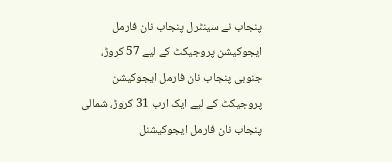پنجاب نے سینٹرل پنجاب نان فارمل ایجوکیشن پروجیکٹ کے لیے 57 کروڑ، جنوبی پنجاب نان فارمل ایجوکیشن پروجیکٹ کے لیے ایک ارب 31 کروڑ، شمالی پنجاب نان فارمل ایجوکیشنل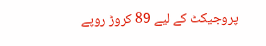پروجیکٹ کے لیے 89 کروڑ روپے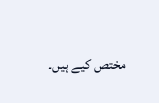مختص کیے ہیں۔